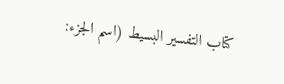كتاب التفسير البسيط (اسم الجزء: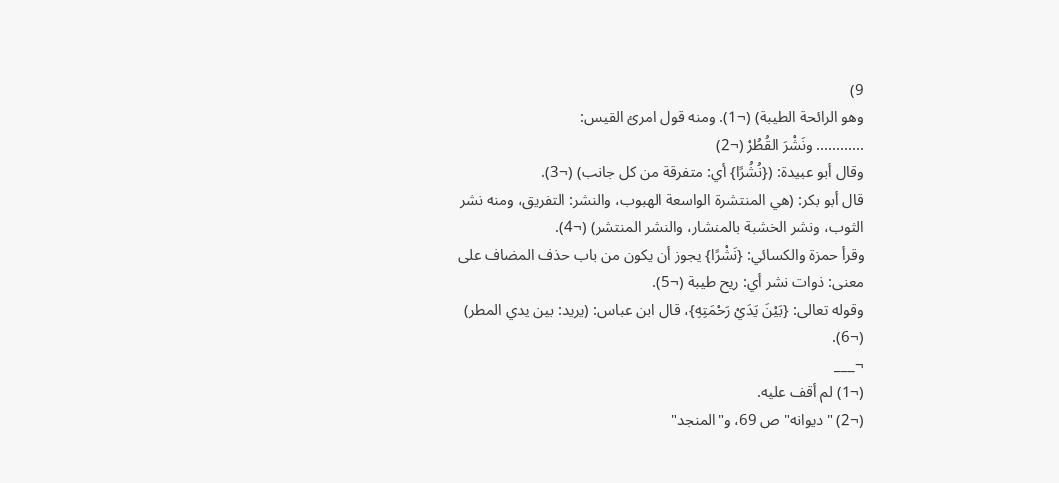9)
وهو الرائحة الطيبة) (¬1). ومنه قول امرئ القيس:
............ ونَشْرَ القُطُرْ (¬2)
وقال أبو عبيدة: ({نُشُرًا} أي: متفرقة من كل جانب) (¬3).
قال أبو بكر: (هي المنتشرة الواسعة الهبوب، والنشر: التفريق، ومنه نشر الثوب، ونشر الخشبة بالمنشار، والنشر المنتشر) (¬4).
وقرأ حمزة والكسائي: {نَشْرًا} يجوز أن يكون من باب حذف المضاف على معنى: ذوات نشر أي: ريح طيبة (¬5).
وقوله تعالى: {بَيْنَ يَدَيْ رَحْمَتِهِ}، قال ابن عباس: (يريد: بين يدي المطر) (¬6).
¬___
(¬1) لم أقف عليه.
(¬2) "ديوانه" ص 69، و"المنجد"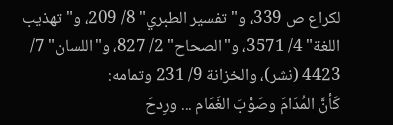لكراع ص 339، و"تفسير الطبري" 8/ 209، و"تهذيب اللغة" 4/ 3571، و"الصحاح" 2/ 827، و"اللسان" 7/ 4423 (نشر)، والخزانة 9/ 231 وتمامه:
كَأنَّ المُدَامَ وصَوْبَ الغَمَام ... ورِدحَ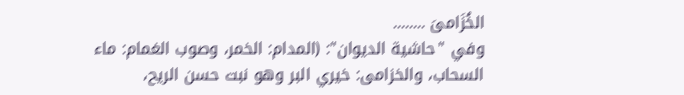الخُزَامىَ ........
وفي "حاشية الديوان": (المدام: الخمر، وصوب الغمام: ماء السحاب، والخزامى: خيري البر وهو نبت حسن الريح،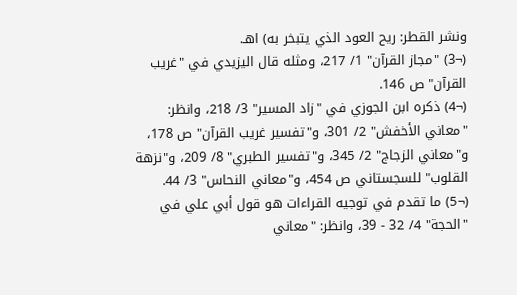ونشر القطر: ريح العود الذي يتبخر به) اهـ.
(¬3) "مجاز القرآن" 1/ 217، ومثله قال اليزيدي في "غريب القرآن" ص 146.
(¬4) ذكره ابن الجوزي في "زاد المسير" 3/ 218، وانظر: "معاني الأخفش" 2/ 301، و"تفسير غريب القرآن" ص 178، و"معاني الزجاج" 2/ 345، و"تفسير الطبري" 8/ 209، و"نزهة القلوب" للسجستاني ص 454، و"معاني النحاس" 3/ 44.
(¬5) ما تقدم في توجيه القراءات هو قول أبي علي في "الحجة" 4/ 32 - 39، وانظر: "معاني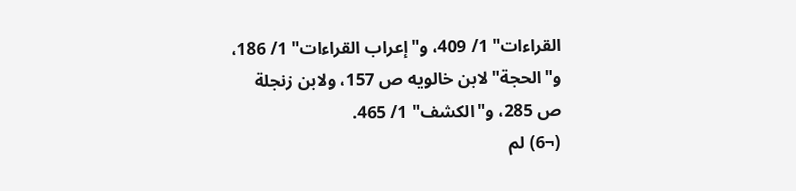القراءات" 1/ 409، و"إعراب القراءات" 1/ 186، و"الحجة" لابن خالويه ص 157، ولابن زنجلة ص 285، و"الكشف" 1/ 465.
(¬6) لم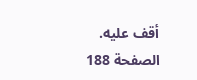أقف عليه.
الصفحة 188